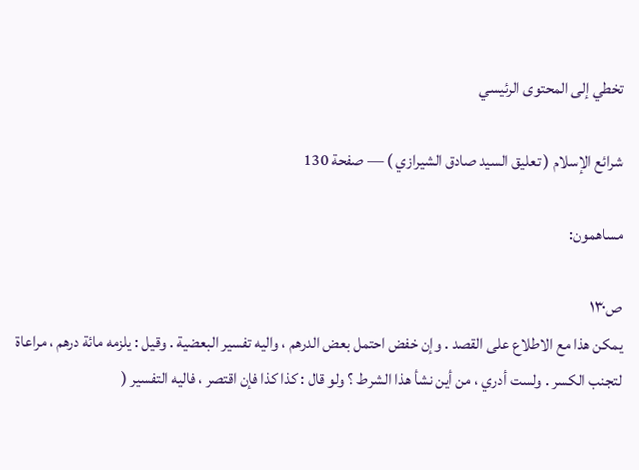تخطي إلى المحتوى الرئيسي

شرائع الإسلام ( تعليق السيد صادق الشيرازي ) — صفحة 130

مساهمون:

ص١٣٠
يمكن هذا مع الاطلاع على القصد . وإن خفض احتمل بعض الدرهم ، واليه تفسير البعضية . وقيل : يلزمه مائة درهم ، مراعاة لتجنب الكسر . ولست أدري ، من أين نشأ هذا الشرط ؟ ولو قال : كذا كذا فإن اقتصر ، فاليه التفسير (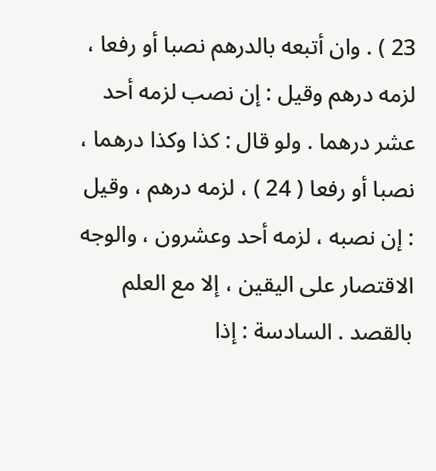23 ) . وان أتبعه بالدرهم نصبا أو رفعا ، لزمه درهم وقيل : إن نصب لزمه أحد عشر درهما . ولو قال : كذا وكذا درهما ، نصبا أو رفعا ( 24 ) ، لزمه درهم ، وقيل : إن نصبه ، لزمه أحد وعشرون ، والوجه الاقتصار على اليقين ، إلا مع العلم بالقصد . السادسة : إذا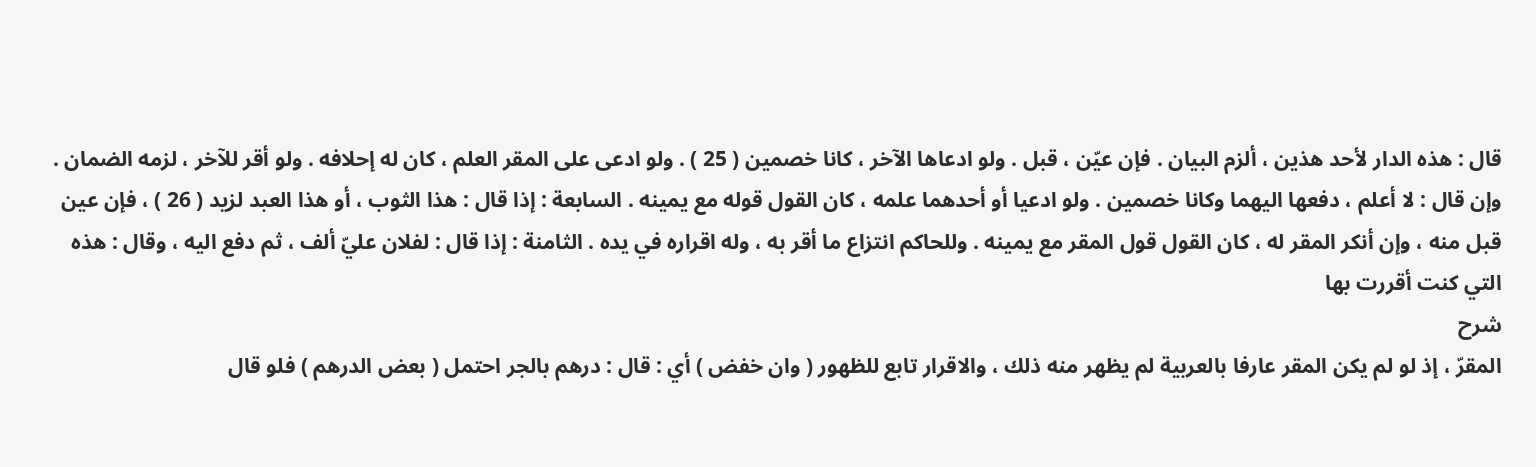قال : هذه الدار لأحد هذين ، ألزم البيان . فإن عيّن ، قبل . ولو ادعاها الآخر ، كانا خصمين ( 25 ) . ولو ادعى على المقر العلم ، كان له إحلافه . ولو أقر للآخر ، لزمه الضمان . وإن قال : لا أعلم ، دفعها اليهما وكانا خصمين . ولو ادعيا أو أحدهما علمه ، كان القول قوله مع يمينه . السابعة : إذا قال : هذا الثوب ، أو هذا العبد لزيد ( 26 ) ، فإن عين قبل منه ، وإن أنكر المقر له ، كان القول قول المقر مع يمينه . وللحاكم انتزاع ما أقر به ، وله اقراره في يده . الثامنة : إذا قال : لفلان عليّ ألف ، ثم دفع اليه ، وقال : هذه التي كنت أقررت بها
شرح
المقرّ ، إذ لو لم يكن المقر عارفا بالعربية لم يظهر منه ذلك ، والاقرار تابع للظهور ( وان خفض ) أي : قال : درهم بالجر احتمل ( بعض الدرهم ) فلو قال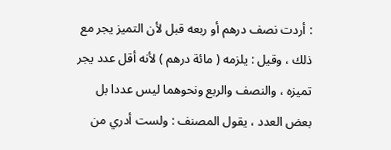: أردت نصف درهم أو ربعه قبل لأن التميز يجر مع ذلك ، وقيل : يلزمه ( مائة درهم ) لأنه أقل عدد يجر تميزه ، والنصف والربع ونحوهما ليس عددا بل بعض العدد ، يقول المصنف : ولست أدري من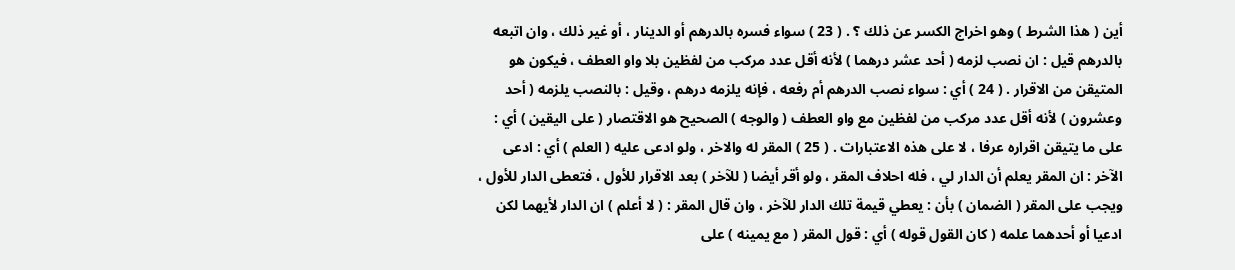أين ( هذا الشرط ) وهو اخراج الكسر عن ذلك ؟ . ( 23 ) سواء فسره بالدرهم أو الدينار ، أو غير ذلك ، وان اتبعه بالدرهم قيل : ان نصب لزمه ( أحد عشر درهما ) لأنه أقل عدد مركب من لفظين بلا واو العطف ، فيكون هو المتيقن من الاقرار . ( 24 ) أي : سواء نصب الدرهم أم رفعه ، فإنه يلزمه درهم ، وقيل : بالنصب يلزمه ( أحد وعشرون ) لأنه أقل عدد مركب من لفظين مع واو العطف ( والوجه ) الصحيح هو الاقتصار ( على اليقين ) أي : على ما يتيقن اقراره عرفا ، لا على هذه الاعتبارات . ( 25 ) المقر له والاخر ، ولو ادعى عليه ( العلم ) أي : ادعى الآخر : ان المقر يعلم أن الدار لي ، فله احلاف المقر ، ولو أقر أيضا ( للآخر ) بعد الاقرار للأول ، فتعطى الدار للأول ، ويجب على المقر ( الضمان ) بأن : يعطي قيمة تلك الدار للآخر ، وان قال المقر : ( لا أعلم ) ان الدار لأيهما لكن ادعيا أو أحدهما علمه ( كان القول قوله ) أي : قول المقر ( مع يمينه ) على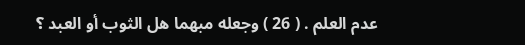عدم العلم . ( 26 ) وجعله مبهما هل الثوب أو العبد ؟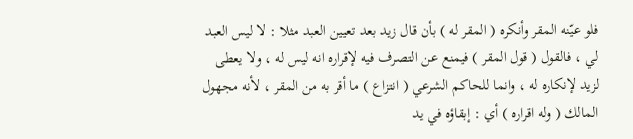فلو عيّنه المقر وأنكره ( المقر له ) بأن قال زيد بعد تعيين العبد مثلا : لا ليس العبد لي ، فالقول ( قول المقر ) فيمنع عن التصرف فيه لإقراره انه ليس له ، ولا يعطى لزيد لإنكاره له ، وانما للحاكم الشرعي ( انتزاع ) ما أقر به من المقر ، لأنه مجهول المالك ( وله اقراره ) أي : إبقاؤه في يد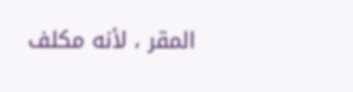المقر ، لأنه مكلف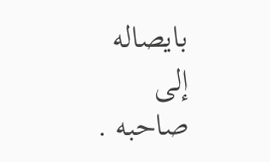بايصاله إلى صاحبه .